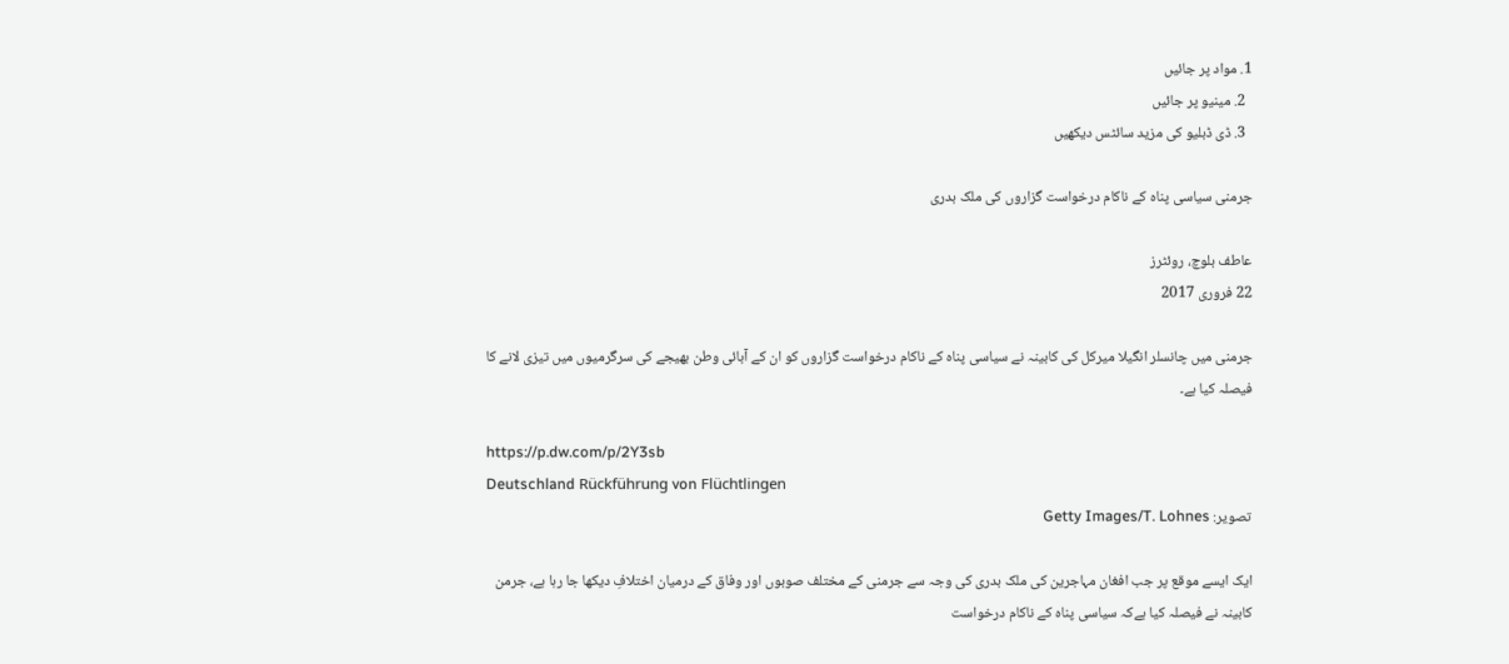1. مواد پر جائیں
  2. مینیو پر جائیں
  3. ڈی ڈبلیو کی مزید سائٹس دیکھیں

جرمنی سیاسی پناہ کے ناکام درخواست گزاروں کی ملک بدری

عاطف بلوچ، روئٹرز
22 فروری 2017

جرمنی میں چانسلر انگیلا میرکل کی کابینہ نے سیاسی پناہ کے ناکام درخواست گزاروں کو ان کے آبائی وطن بھیجے کی سرگرمیوں میں تیزی لانے کا فیصلہ کیا ہے۔

https://p.dw.com/p/2Y3sb
Deutschland Rückführung von Flüchtlingen
تصویر: Getty Images/T. Lohnes

ایک ایسے موقع پر جب افغان مہاجرین کی ملک بدری کی وجہ سے جرمنی کے مختلف صوبوں اور وفاق کے درمیان اختلافِ دیکھا جا رہا ہے، جرمن کابینہ نے فیصلہ کیا ہےکہ سیاسی پناہ کے ناکام درخواست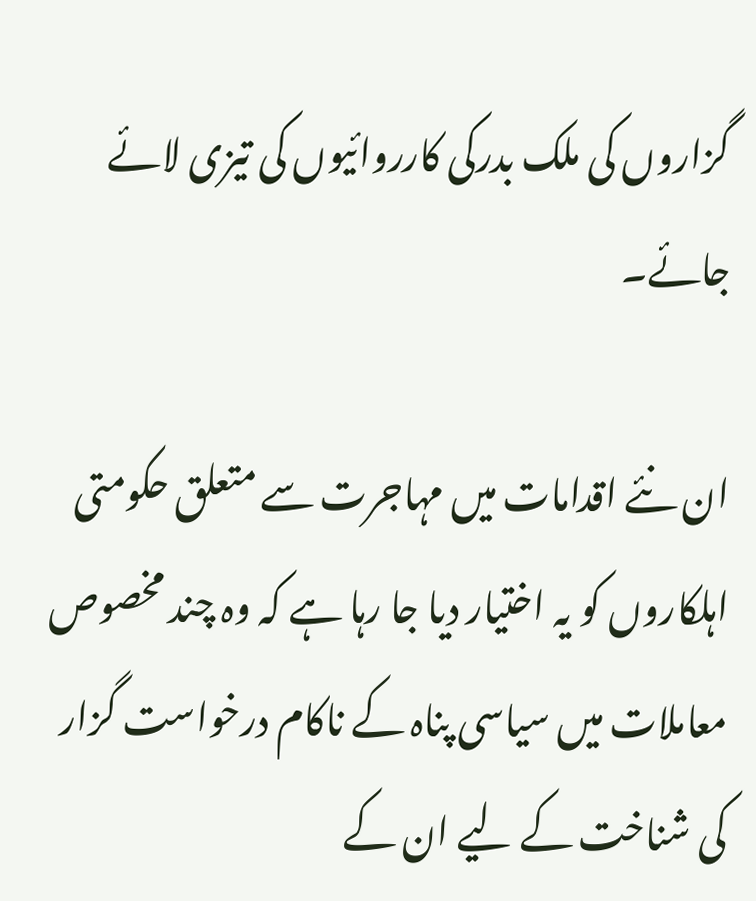گزاروں کی ملک بدرکی کارروائیوں کی تیزی لائے جائے۔

ان نئے اقدامات میں مہاجرت سے متعلق حکومتی اہلکاروں کو یہ اختیار دیا جا رہا ہے کہ وہ چند مخصوص معاملات میں سیاسی پناہ کے ناکام درخواست گزار کی شناخت کے لیے ان کے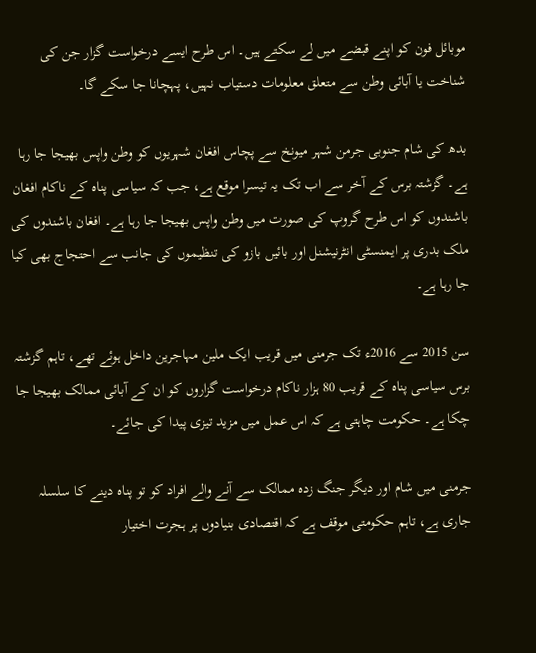موبائل فون کو اپنے قبضے میں لے سکتے ہیں۔ اس طرح ایسے درخواست گزار جن کی شناخت یا آبائی وطن سے متعلق معلومات دستیاب نہیں، پہچانا جا سکے گا۔

بدھ کی شام جنوبی جرمن شہر میونخ سے پچاس افغان شہریوں کو وطن واپس بھیجا جا رہا ہے۔ گزشتہ برس کے آخر سے اب تک یہ تیسرا موقع ہے، جب کہ سیاسی پناہ کے ناکام افغان باشندوں کو اس طرح گروپ کی صورت میں وطن واپس بھیجا جا رہا ہے۔ افغان باشندوں کی ملک بدری پر ایمنسٹی انٹرنیشنل اور بائیں بازو کی تنظیموں کی جانب سے احتجاج بھی کیا جا رہا ہے۔

سن 2015 سے 2016ء تک جرمنی میں قریب ایک ملین مہاجرین داخل ہوئے تھے، تاہم گزشتہ برس سیاسی پناہ کے قریب 80 ہزار ناکام درخواست گزاروں کو ان کے آبائی ممالک بھیجا جا چکا ہے۔ حکومت چاہتی ہے کہ اس عمل میں مزید تیزی پیدا کی جائے۔

جرمنی میں شام اور دیگر جنگ زدہ ممالک سے آنے والے افراد کو تو پناہ دینے کا سلسلہ جاری ہے، تاہم حکومتی موقف ہے کہ اقتصادی بنیادوں پر ہجرت اختیار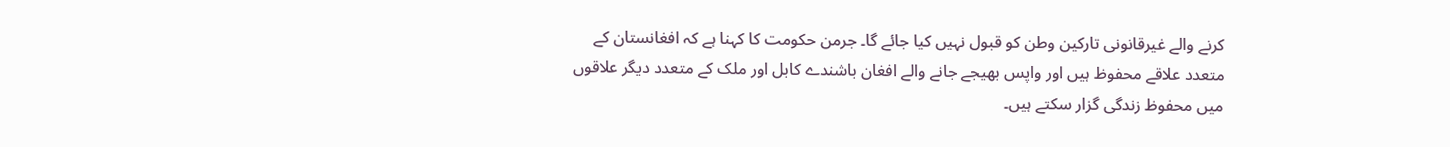کرنے والے غیرقانونی تارکین وطن کو قبول نہیں کیا جائے گا۔ جرمن حکومت کا کہنا ہے کہ افغانستان کے متعدد علاقے محفوظ ہیں اور واپس بھیجے جانے والے افغان باشندے کابل اور ملک کے متعدد دیگر علاقوں میں محفوظ زندگی گزار سکتے ہیں۔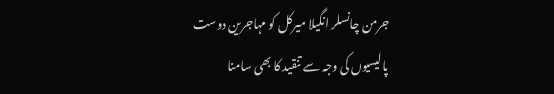جرمن چانسلر انگیلا میرکل کو مہاجرین دوست پالیسیوں کی وجہ سے تنقید کا بھی سامنا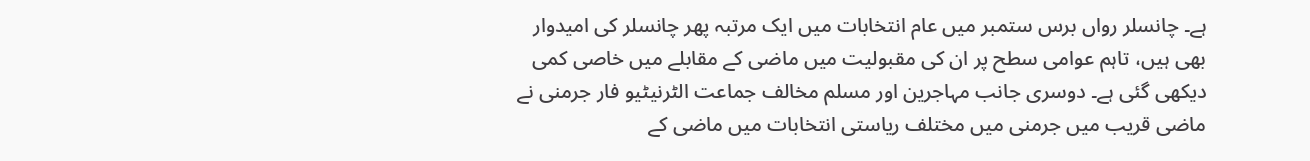ہے۔ چانسلر رواں برس ستمبر میں عام انتخابات میں ایک مرتبہ پھر چانسلر کی امیدوار بھی ہیں، تاہم عوامی سطح پر ان کی مقبولیت میں ماضی کے مقابلے میں خاصی کمی دیکھی گئی ہے۔ دوسری جانب مہاجرین اور مسلم مخالف جماعت الٹرنیٹیو فار جرمنی نے ماضی قریب میں جرمنی میں مختلف ریاستی انتخابات میں ماضی کے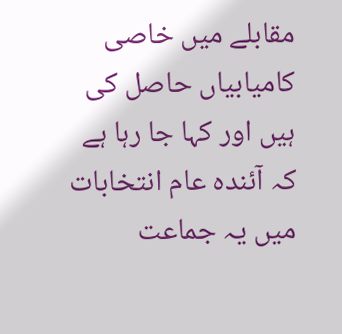مقابلے میں خاصی کامیابیاں حاصل کی ہیں اور کہا جا رہا ہے کہ آئندہ عام انتخابات میں یہ جماعت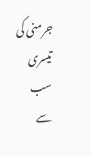جرمنی کی تیسری سب سے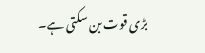بڑی قوت بن سکتی ہے۔